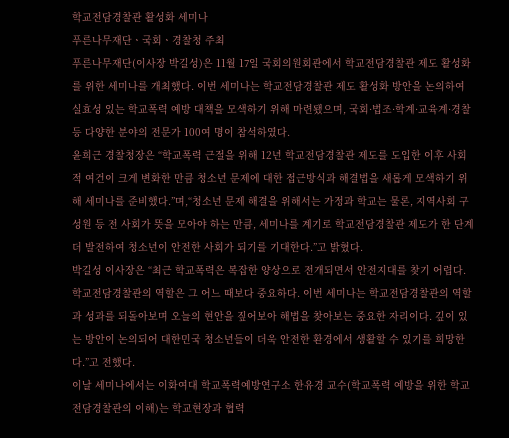학교전담경찰관 활성화 세미나
푸른나무재단ㆍ국회ㆍ경찰청 주최
푸른나무재단(이사장 박길성)은 11월 17일 국회의원회관에서 학교전담경찰관 제도 활성화를 위한 세미나를 개최했다. 이번 세미나는 학교전담경찰관 제도 활성화 방안을 논의하여 실효성 있는 학교폭력 예방 대책을 모색하기 위해 마련됐으며, 국회·법조·학계·교육계·경찰 등 다양한 분야의 전문가 100여 명이 참석하였다.
윤희근 경찰청장은 “학교폭력 근절을 위해 12년 학교전담경찰관 제도를 도입한 이후 사회적 여건이 크게 변화한 만큼 청소년 문제에 대한 접근방식과 해결법을 새롭게 모색하기 위해 세미나를 준비했다.”며,“청소년 문제 해결을 위해서는 가정과 학교는 물론, 지역사회 구성원 등 전 사회가 뜻을 모아야 하는 만큼, 세미나를 계기로 학교전담경찰관 제도가 한 단계 더 발전하여 청소년이 안전한 사회가 되기를 기대한다.”고 밝혔다.
박길성 이사장은 “최근 학교폭력은 복잡한 양상으로 전개되면서 안전지대를 찾기 어렵다. 학교전담경찰관의 역할은 그 어느 때보다 중요하다. 이번 세미나는 학교전담경찰관의 역할과 성과를 되돌아보며 오늘의 현안을 짚어보아 해법을 찾아보는 중요한 자리이다. 깊이 있는 방안이 논의되어 대한민국 청소년들이 더욱 안전한 환경에서 생활할 수 있기를 희망한다.”고 전했다.
이날 세미나에서는 이화여대 학교폭력예방연구소 한유경 교수(학교폭력 예방을 위한 학교전담경찰관의 이해)는 학교현장과 협력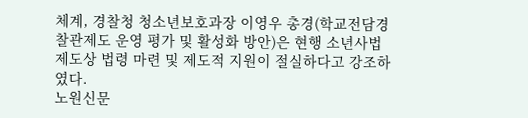체계, 경찰청 청소년보호과장 이영우 총경(학교전담경찰관제도 운영 평가 및 활성화 방안)은 현행 소년사법 제도상 법령 마련 및 제도적 지원이 절실하다고 강조하였다.
노원신문